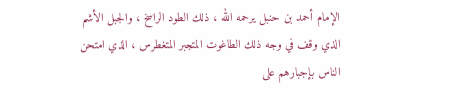الإمام أحمد بن حنبل يرحمه الله ، ذلك الطود الراسخ ، والجبل الأشم الذي وقف في وجه ذلك الطاغوت المتجبر المتغطرس ، الذي امتحن الناس بإجبارهم على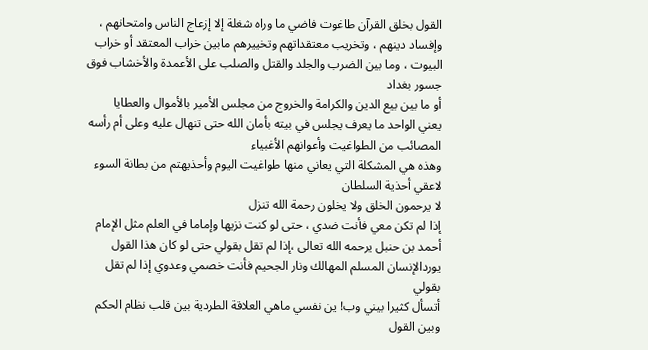القول بخلق القرآن طاغوت فاضي ما وراه شغلة إلا إزعاج الناس وامتحانهم ، وإفساد دينهم ، وتخريب معتقداتهم وتخييرهم مابين خراب المعتقد أو خراب البيوت ، وما بين الضرب والجلد والقتل والصلب على الأعمدة والأخشاب فوق جسور بغداد
أو ما بين بيع الدين والكرامة والخروج من مجلس الأمير بالأموال والعطايا
يعني الواحد ما يعرف يجلس في بيته بأمان الله حتى تنهال عليه وعلى أم رأسه المصائب من الطواغيت وأعوانهم الأغبياء
وهذه هي المشكلة التي يعاني منها طواغيت اليوم وأحذيهتم من بطانة السوء لاعقي أحذية السلطان
لا يرحمون الخلق ولا يخلون رحمة الله تنزل
إذا لم تكن معي فأنت ضدي ، حتى لو كنت نزيها وإماما في العلم مثل الإمام أحمد بن حنبل يرحمه الله تعالى ،إذا لم تقل بقولي حتى لو كان هذا القول يوردالإنسان المسلم المهالك ونار الجحيم فأنت خصمي وعدوي إذا لم تقل بقولي
أتسأل كثيرا بيني وب! ين نفسي ماهي العلاقة الطردية بين قلب نظام الحكم وبين القول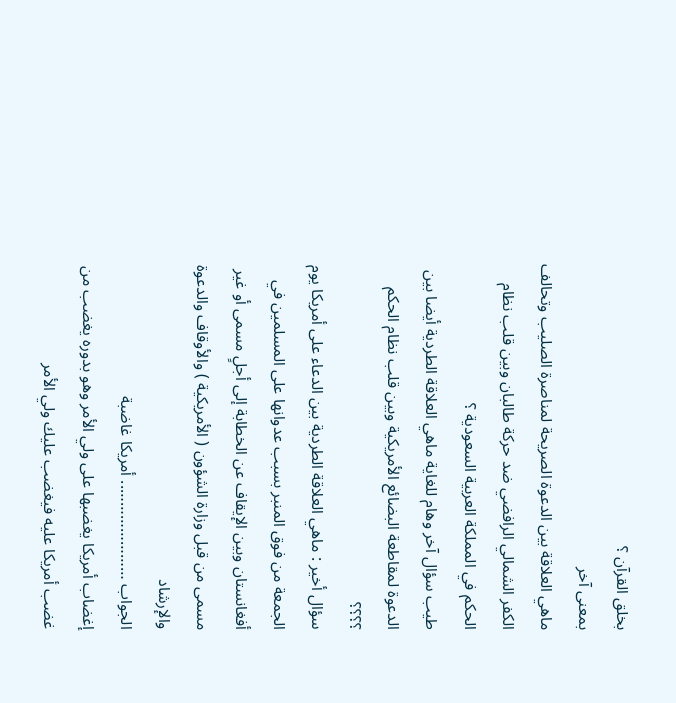بخلق القرآن ؟
بمعنى آخر
ماهي العلاقة بين الدعوة الصريحة لمناصرة الصليب وتحالف الكفر الشمالي الرافضي ضد حركة طالبان وبين قلب نظام الحكم في المملكة العربية السعودية ؟
طيب سؤال آخر وهام للغاية ماهي العلاقة الطردية أيضا بين الدعوة لمقاطعة البضائع الأمريكية وبين قلب نظام الحكم ؟؟؟؟
سؤال أخير : ماهي العلاقة الطردية بين الدعاء على أمريكا يوم الجمعة من فوق المنبر بسبب عدوانها على المسلمين في أفغانستان وبين الإيقاف عن الخطابة إلى أجلٍ مسمى أو غير مسمى من قبل وزارة الشؤون ( الأمريكية ) والأوقاف والدعوة والإرشاد
الجواب ………………….. أمريكا غاضبة
إغضاب أمريكا يغضبها على ولي الأمر وهو بدوره يغضب من غضب أمريكا عليه فيغضب عليك ولي الأمر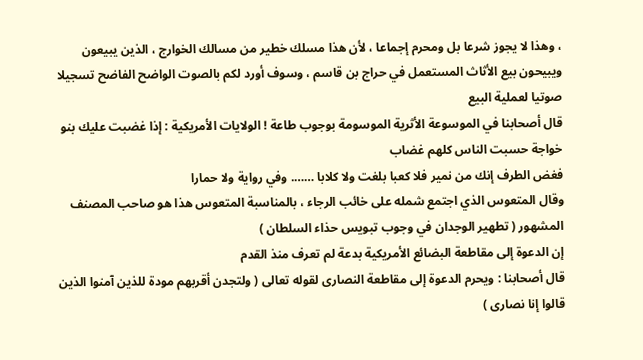، وهذا لا يجوز شرعا بل ومحرم إجماعا ، لأن هذا مسلك خطير من مسالك الخوارج ، الذين يبيعون ويبيحون بيع الأثاث المستعمل في حراج بن قاسم ، وسوف أورد لكم بالصوت الواضح الفاضح تسجيلا صوتيا لعملية البيع
قال أصحابنا في الموسوعة الأثرية الموسومة بوجوب طاعة ! الولايات الأمريكية : إذا غضبت عليك بنو خواجة حسبت الناس كلهم غضاب
فغض الطرف إنك من نمير فلا كعبا بلغت ولا كلابا ……. وفي رواية ولا حمارا
وقال المتعوس الذي اجتمع شمله على خائب الرجاء ، بالمناسبة المتعوس هذا هو صاحب المصنف المشهور ( تطهير الوجدان في وجوب تبويس حذاء السلطان )
إن الدعوة إلى مقاطعة البضائع الأمريكية بدعة لم تعرف منذ القدم
قال أصحابنا : ويحرم الدعوة إلى مقاطعة النصارى لقوله تعالى ( ولتجدن أقربهم مودة للذين آمنوا الذين قالوا إنا نصارى )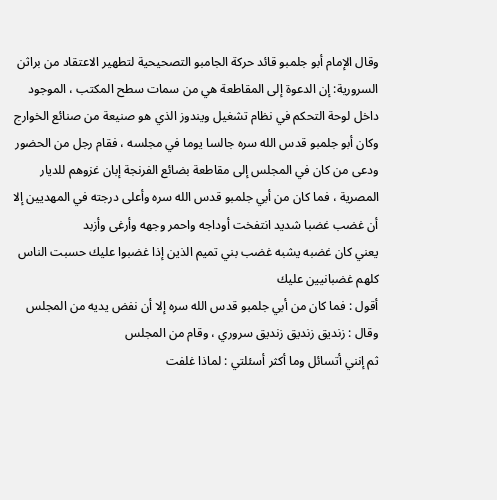وقال الإمام أبو جلمبو قائد حركة الجامبو التصحيحية لتطهير الاعتقاد من براثن السرورية: إن الدعوة إلى المقاطعة هي من سمات سطح المكتب ، الموجود داخل لوحة التحكم في نظام تشغيل ويندوز الذي هو صنيعة من صنائع الخوارج
وكان أبو جلمبو قدس الله سره جالسا يوما في مجلسه ، فقام رجل من الحضور ودعى من كان في المجلس إلى مقاطعة بضائع الفرنجة إبان غزوهم للديار المصرية ، فما كان من أبي جلمبو قدس الله سره وأعلى درجته في المهديين إلا أن غضب غضبا شديد انتفخت أوداجه واحمر وجهه وأرغى وأزبد
يعني كان غضبه يشبه غضب بني تميم الذين إذا غضبوا عليك حسبت الناس كلهم غضبانيين عليك
أقول : فما كان من أبي جلمبو قدس الله سره إلا أن نفض يديه من المجلس وقال : زنديق زنديق زنديق سروري ، وقام من المجلس
ثم إنني أتسائل وما أكثر أسئلتي : لماذا غلفت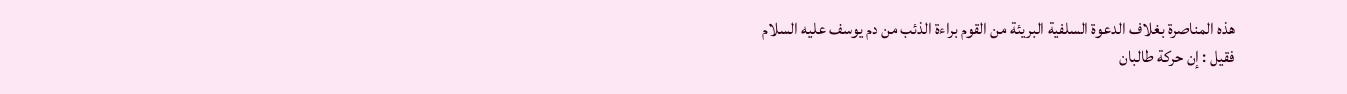هذه المناصرة بغلاف الدعوة السلفية البريئة من القوم براءة الذئب من دم يوسف عليه السلام
فقيل : إن حركة طالبان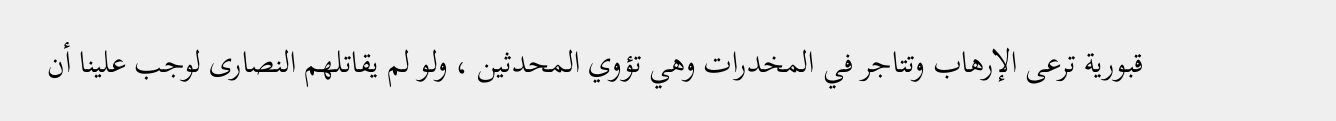قبورية ترعى الإرهاب وتتاجر في المخدرات وهي تؤوي المحدثين ، ولو لم يقاتلهم النصارى لوجب علينا أن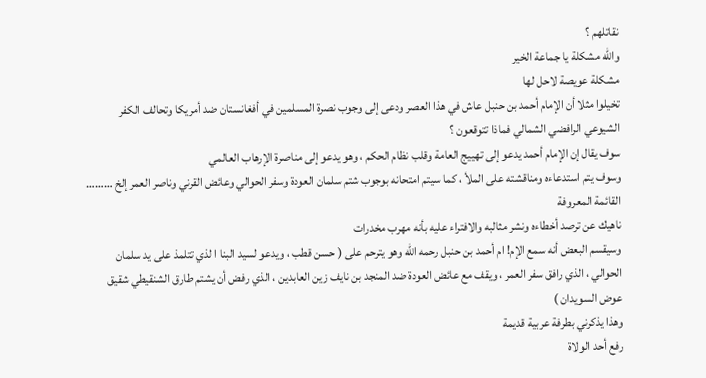نقاتلهم ؟
والله مشكلة يا جماعة الخير
مشكلة عويصة لاحل لها
تخيلوا مثلا أن الإمام أحمد بن حنبل عاش في هذا العصر ودعى إلى وجوب نصرة المسلمين في أفغانستان ضد أمريكا وتحالف الكفر الشيوعي الرافضي الشمالي فماذا تتوقعون ؟
سوف يقال إن الإمام أحمد يدعو إلى تهييج العامة وقلب نظام الحكم ، وهو يدعو إلى مناصرة الإرهاب العالمي
وسوف يتم استدعاءه ومناقشته على الملأ ، كما سيتم امتحانه بوجوب شتم سلمان العودة وسفر الحوالي وعائض القرني وناصر العمر إلخ ……… القائمة المعروفة
ناهيك عن ترصد أخطاءه ونشر مثالبه والافتراء عليه بأنه مهرب مخدرات
وسيقسم البعض أنه سمع الإم! ام أحمد بن حنبل رحمه الله وهو يترحم على ( حسن قطب ، ويدعو لسيد البنا ا لذي تتلمذ على يد سلمان الحوالي ، الذي رافق سفر العمر ، ويقف مع عائض العودة ضد المنجد بن نايف زين العابدين ، الذي رفض أن يشتم طارق الشنقيطي شقيق عوض السويدان )
وهذا يذكرني بطرفة عربية قديمة
رفع أحد الولاة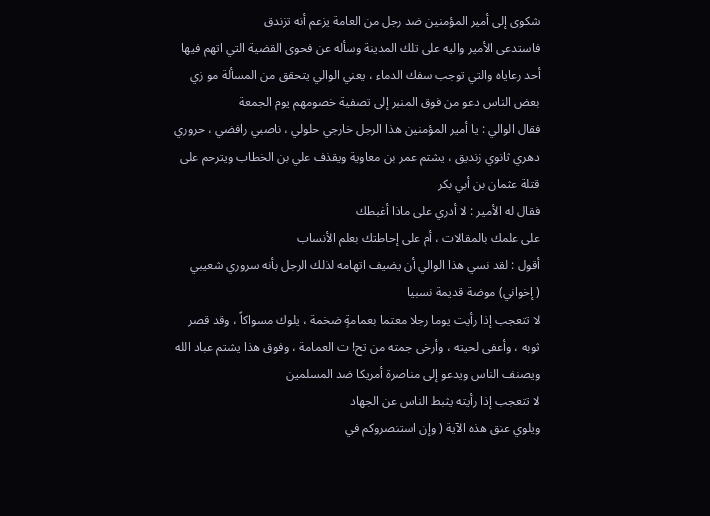شكوى إلى أمير المؤمنين ضد رجل من العامة يزعم أنه تزندق
فاستدعى الأمير واليه على تلك المدينة وسأله عن فحوى القضية التي اتهم فيها أحد رعاياه والتي توجب سفك الدماء ، يعني الوالي يتحقق من المسألة مو زي بعض الناس دعو من فوق المنبر إلى تصفية خصومهم يوم الجمعة
فقال الوالي : يا أمير المؤمنين هذا الرجل خارجي حلولي ، ناصبي رافضي ، حروري دهري ثانوي زنديق ، يشتم عمر بن معاوية ويقذف علي بن الخطاب ويترحم على قتلة عثمان بن أبي بكر
فقال له الأمير : لا أدري على ماذا أغبطك
على علمك بالمقالات ، أم على إحاطتك بعلم الأنساب
أقول : لقد نسي هذا الوالي أن يضيف اتهامه لذلك الرجل بأنه سروري شعيبي
( إخواني) موضة قديمة نسبيا
لا تتعجب إذا رأيت يوما رجلا معتما بعمامةٍ ضخمة ، يلوك مسواكاً ، وقد قصر ثوبه ، وأعفى لحيته ، وأرخى جمته من تح! ت العمامة ، وفوق هذا يشتم عباد الله ويصنف الناس ويدعو إلى مناصرة أمريكا ضد المسلمين
لا تتعجب إذا رأيته يثبط الناس عن الجهاد
ويلوي عنق هذه الآية ( وإن استنصروكم في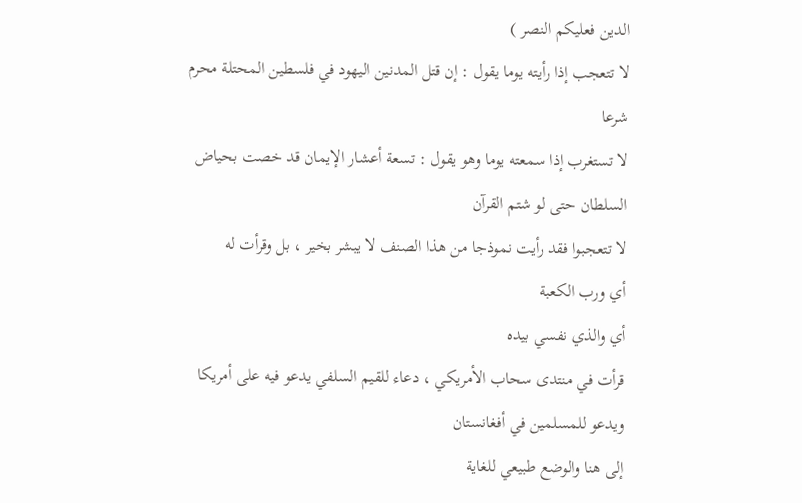الدين فعليكم النصر )
لا تتعجب إذا رأيته يوما يقول : إن قتل المدنين اليهود في فلسطين المحتلة محرم شرعا
لا تستغرب إذا سمعته يوما وهو يقول : تسعة أعشار الإيمان قد خصت بحياض السلطان حتى لو شتم القرآن
لا تتعجبوا فقد رأيت نموذجا من هذا الصنف لا يبشر بخير ، بل وقرأت له
أي ورب الكعبة
أي والذي نفسي بيده
قرأت في منتدى سحاب الأمريكي ، دعاء للقيم السلفي يدعو فيه على أمريكا ويدعو للمسلمين في أفغانستان
إلى هنا والوضع طبيعي للغاية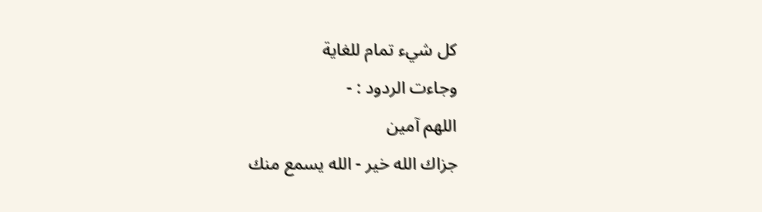كل شيء تمام للغاية
وجاءت الردود : -
اللهم آمين
جزاك الله خير - الله يسمع منك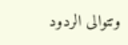وتتوالى الردود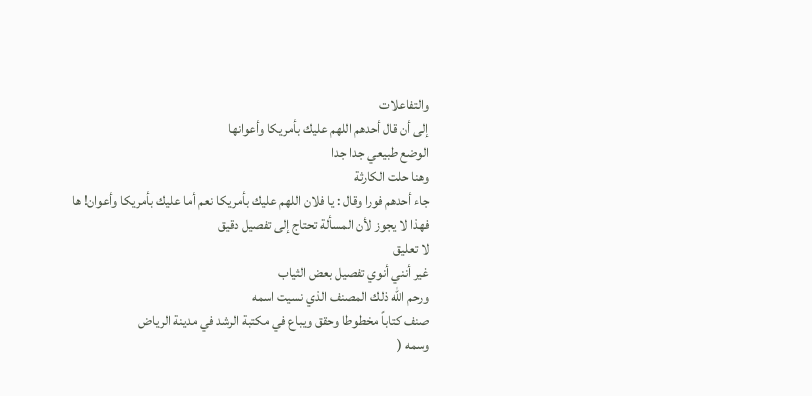والتفاعلات
إلى أن قال أحدهم اللهم عليك بأمريكا وأعوانها
الوضع طبيعي جدا جدا
وهنا حلت الكارثة
جاء أحدهم فورا وقال : يا فلان اللهم عليك بأمريكا نعم أما عليك بأمريكا وأعوان! ها فهذا لا يجوز لأن المسألة تحتاج إلى تفصيل دقيق
لا تعليق
غير أنني أنوي تفصيل بعض الثياب
ورحم الله ذلك المصنف الذي نسيت اسمه
صنف كتاباً مخطوطا وحقق ويباع في مكتبة الرشد في مدينة الرياض
وسمه (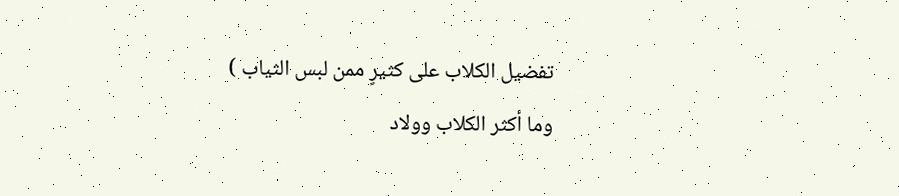تفضيل الكلاب على كثيرٍ ممن لبس الثياب )
وما أكثر الكلاب وولاد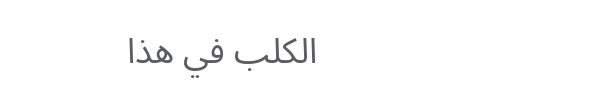الكلب في هذا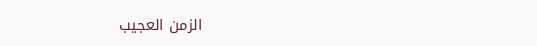الزمن العجيب